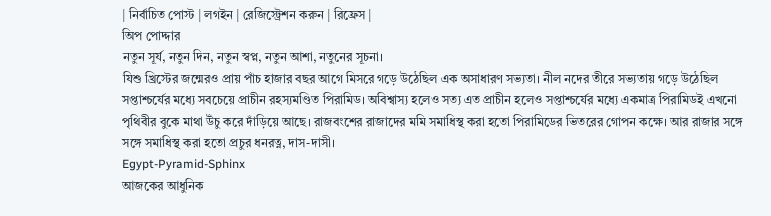| নির্বাচিত পোস্ট | লগইন | রেজিস্ট্রেশন করুন | রিফ্রেস |
অিপ পোদ্দার
নতুন সূর্য, নতুন দিন, নতুন স্বপ্ন, নতুন আশা, নতুনের সূচনা।
যিশু খ্রিস্টের জন্মেরও প্রায় পাঁচ হাজার বছর আগে মিসরে গড়ে উঠেছিল এক অসাধারণ সভ্যতা। নীল নদের তীরে সভ্যতায় গড়ে উঠেছিল সপ্তাশ্চর্যের মধ্যে সবচেয়ে প্রাচীন রহস্যমণ্ডিত পিরামিড। অবিশ্বাস্য হলেও সত্য এত প্রাচীন হলেও সপ্তাশ্চর্যের মধ্যে একমাত্র পিরামিডই এখনো পৃথিবীর বুকে মাথা উঁচু করে দাঁড়িয়ে আছে। রাজবংশের রাজাদের মমি সমাধিস্থ করা হতো পিরামিডের ভিতরের গোপন কক্ষে। আর রাজার সঙ্গে সঙ্গে সমাধিস্থ করা হতো প্রচুর ধনরত্ন, দাস-দাসী।
Egypt-Pyramid-Sphinx
আজকের আধুনিক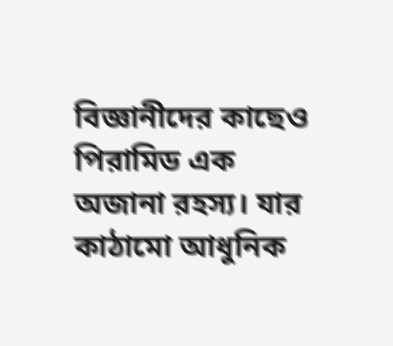বিজ্ঞানীদের কাছেও পিরামিড এক অজানা রহস্য। যার কাঠামো আধুনিক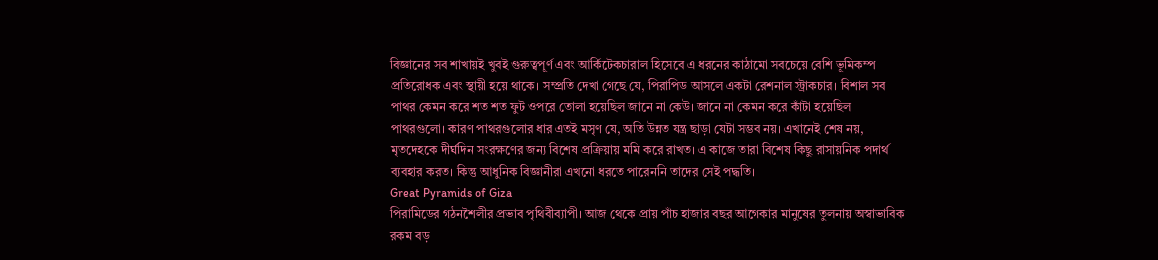বিজ্ঞানের সব শাখায়ই খুবই গুরুত্বপূর্ণ এবং আর্কিটেকচারাল হিসেবে এ ধরনের কাঠামো সবচেয়ে বেশি ভূমিকম্প প্রতিরোধক এবং স্থায়ী হয়ে থাকে। সম্প্রতি দেখা গেছে যে, পিরাপিড আসলে একটা রেশনাল স্ট্রাকচার। বিশাল সব পাথর কেমন করে শত শত ফুট ওপরে তোলা হয়েছিল জানে না কেউ। জানে না কেমন করে কাঁটা হয়েছিল পাথরগুলো। কারণ পাথরগুলোর ধার এতই মসৃণ যে, অতি উন্নত যন্ত্র ছাড়া যেটা সম্ভব নয়। এখানেই শেষ নয়, মৃতদেহকে দীর্ঘদিন সংরক্ষণের জন্য বিশেষ প্রক্রিয়ায় মমি করে রাখত। এ কাজে তারা বিশেষ কিছু রাসায়নিক পদার্থ ব্যবহার করত। কিন্তু আধুনিক বিজ্ঞানীরা এখনো ধরতে পারেননি তাদের সেই পদ্ধতি।
Great Pyramids of Giza
পিরামিডের গঠনশৈলীর প্রভাব পৃথিবীব্যাপী। আজ থেকে প্রায় পাঁচ হাজার বছর আগেকার মানুষের তুলনায় অস্বাভাবিক রকম বড়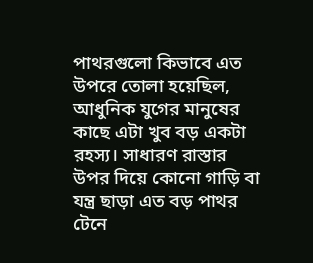পাথরগুলো কিভাবে এত উপরে তোলা হয়েছিল, আধুনিক যুগের মানুষের কাছে এটা খুব বড় একটা রহস্য। সাধারণ রাস্তার উপর দিয়ে কোনো গাড়ি বা যন্ত্র ছাড়া এত বড় পাথর টেনে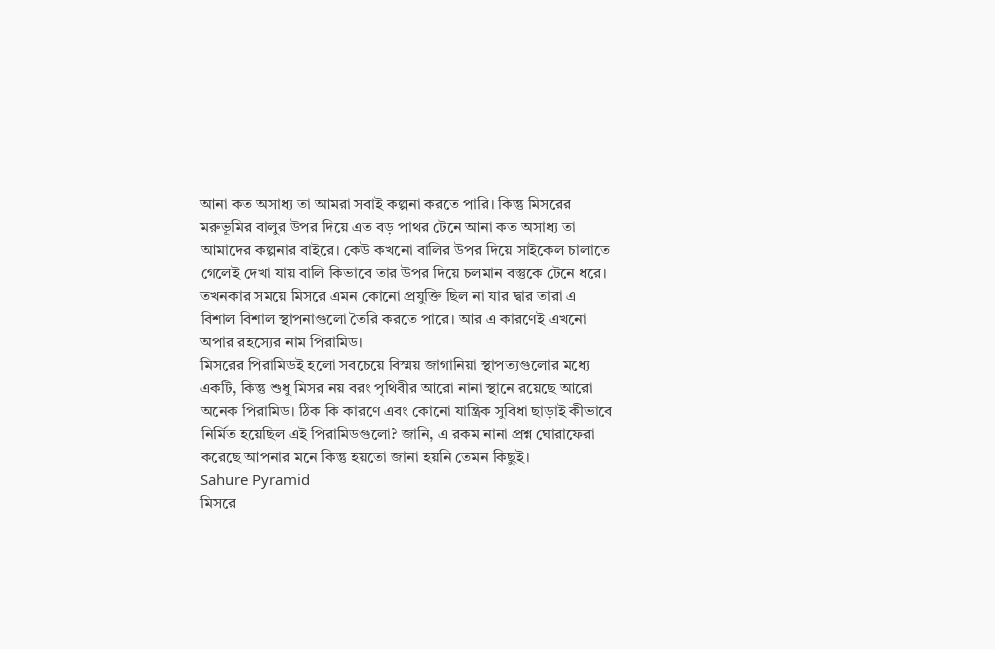আনা কত অসাধ্য তা আমরা সবাই কল্পনা করতে পারি। কিন্তু মিসরের মরুভূমির বালুর উপর দিয়ে এত বড় পাথর টেনে আনা কত অসাধ্য তা আমাদের কল্পনার বাইরে। কেউ কখনো বালির উপর দিয়ে সাইকেল চালাতে গেলেই দেখা যায় বালি কিভাবে তার উপর দিয়ে চলমান বস্তুকে টেনে ধরে। তখনকার সময়ে মিসরে এমন কোনো প্রযুক্তি ছিল না যার দ্বার তারা এ বিশাল বিশাল স্থাপনাগুলো তৈরি করতে পারে। আর এ কারণেই এখনো অপার রহস্যের নাম পিরামিড।
মিসরের পিরামিডই হলো সবচেয়ে বিস্ময় জাগানিয়া স্থাপত্যগুলোর মধ্যে একটি, কিন্তু শুধু মিসর নয় বরং পৃথিবীর আরো নানা স্থানে রয়েছে আরো অনেক পিরামিড। ঠিক কি কারণে এবং কোনো যান্ত্রিক সুবিধা ছাড়াই কীভাবে নির্মিত হয়েছিল এই পিরামিডগুলো? জানি, এ রকম নানা প্রশ্ন ঘোরাফেরা করেছে আপনার মনে কিন্তু হয়তো জানা হয়নি তেমন কিছুই।
Sahure Pyramid
মিসরে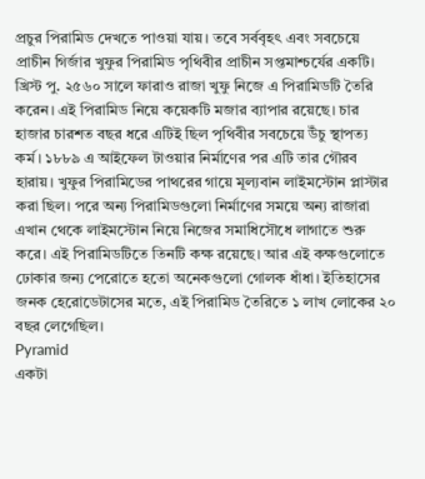প্রচুর পিরামিড দেখতে পাওয়া যায়। তবে সর্ববৃহৎ এবং সবচেয়ে প্রাচীন গির্জার খুফুর পিরামিড পৃথিবীর প্রাচীন সপ্তমাশ্চর্যের একটি। খ্রিস্ট পু. ২৫৬০ সালে ফারাও রাজা খুফু নিজে এ পিরামিডটি তৈরি করেন। এই পিরামিড নিয়ে কয়েকটি মজার ব্যাপার রয়েছে। চার হাজার চারশত বছর ধরে এটিই ছিল পৃথিবীর সবচেয়ে উঁচু স্থাপত্য কর্ম। ১৮৮৯ এ আইফেল টাওয়ার নির্মাণের পর এটি তার গৌরব হারায়। খুফুর পিরামিডের পাথরের গায়ে মূল্যবান লাইমস্টোন প্লাস্টার করা ছিল। পরে অন্য পিরামিডগুলো নির্মাণের সময়ে অন্য রাজারা এখান থেকে লাইমস্টোন নিয়ে নিজের সমাধিসৌধে লাগাতে শুরু করে। এই পিরামিডটিতে তিনটি কক্ষ রয়েছে। আর এই কক্ষগুলোতে ঢোকার জন্য পেরোতে হতো অনেকগুলো গোলক ধাঁধা। ইতিহাসের জনক হেরোডেটাসের মতে, এই পিরামিড তৈরিতে ১ লাখ লোকের ২০ বছর লেগেছিল।
Pyramid
একটা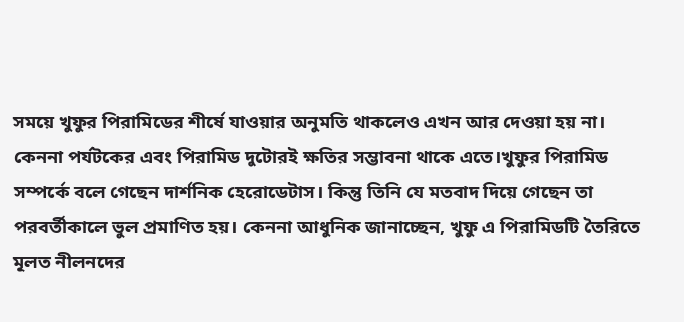সময়ে খুফুর পিরামিডের শীর্ষে যাওয়ার অনুমতি থাকলেও এখন আর দেওয়া হয় না। কেননা পর্যটকের এবং পিরামিড দুটোরই ক্ষতির সম্ভাবনা থাকে এতে।খুফুর পিরামিড সম্পর্কে বলে গেছেন দার্শনিক হেরোডেটাস। কিন্তু তিনি যে মতবাদ দিয়ে গেছেন তা পরবর্তীকালে ভুল প্রমাণিত হয়। কেননা আধুনিক জানাচ্ছেন, খুফু এ পিরামিডটি তৈরিতে মূলত নীলনদের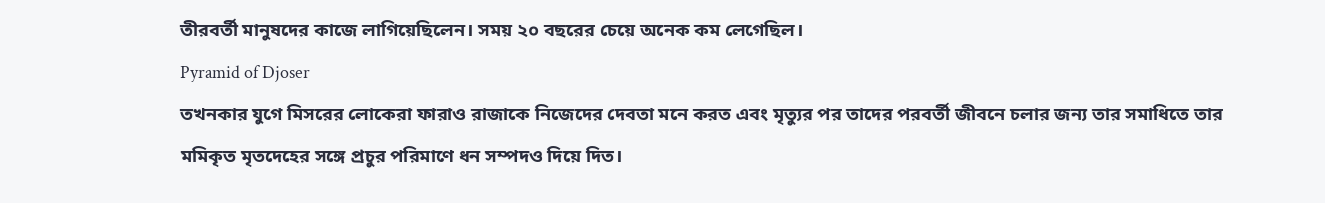তীরবর্তী মানুষদের কাজে লাগিয়েছিলেন। সময় ২০ বছরের চেয়ে অনেক কম লেগেছিল।
Pyramid of Djoser
তখনকার যুগে মিসরের লোকেরা ফারাও রাজাকে নিজেদের দেবতা মনে করত এবং মৃত্যুর পর তাদের পরবর্তী জীবনে চলার জন্য তার সমাধিতে তার মমিকৃত মৃতদেহের সঙ্গে প্রচুর পরিমাণে ধন সম্পদও দিয়ে দিত।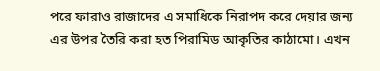পরে ফারাও রাজাদের এ সমাধিকে নিরাপদ করে দেয়ার জন্য এর উপর তৈরি করা হত পিরামিড আকৃতির কাঠামো। এখন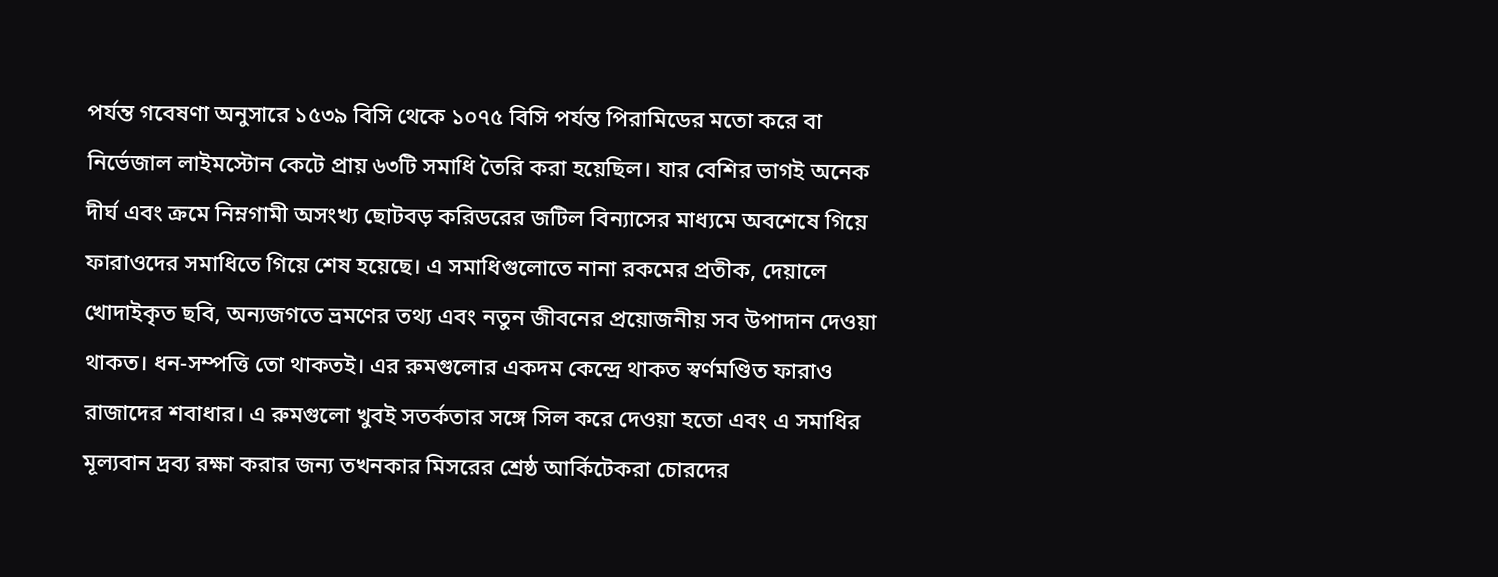পর্যন্ত গবেষণা অনুসারে ১৫৩৯ বিসি থেকে ১০৭৫ বিসি পর্যন্ত পিরামিডের মতো করে বা নির্ভেজাল লাইমস্টোন কেটে প্রায় ৬৩টি সমাধি তৈরি করা হয়েছিল। যার বেশির ভাগই অনেক দীর্ঘ এবং ক্রমে নিম্নগামী অসংখ্য ছোটবড় করিডরের জটিল বিন্যাসের মাধ্যমে অবশেষে গিয়ে ফারাওদের সমাধিতে গিয়ে শেষ হয়েছে। এ সমাধিগুলোতে নানা রকমের প্রতীক, দেয়ালে খোদাইকৃত ছবি, অন্যজগতে ভ্রমণের তথ্য এবং নতুন জীবনের প্রয়োজনীয় সব উপাদান দেওয়া থাকত। ধন-সম্পত্তি তো থাকতই। এর রুমগুলোর একদম কেন্দ্রে থাকত স্বর্ণমণ্ডিত ফারাও রাজাদের শবাধার। এ রুমগুলো খুবই সতর্কতার সঙ্গে সিল করে দেওয়া হতো এবং এ সমাধির মূল্যবান দ্রব্য রক্ষা করার জন্য তখনকার মিসরের শ্রেষ্ঠ আর্কিটেকরা চোরদের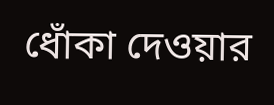ধোঁকা দেওয়ার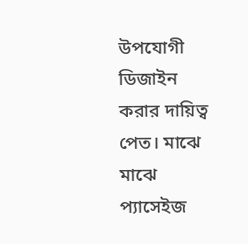উপযোগী ডিজাইন করার দায়িত্ব পেত। মাঝে মাঝে প্যাসেইজ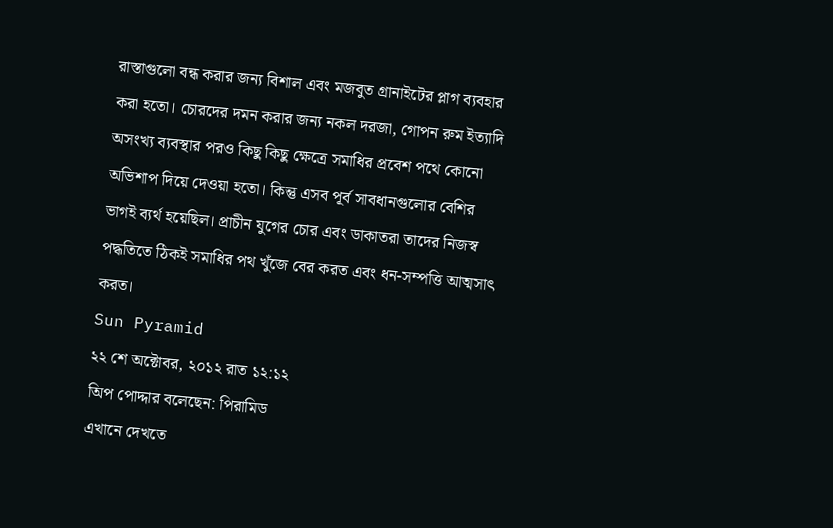রাস্তাগুলো বন্ধ করার জন্য বিশাল এবং মজবুত গ্রানাইটের প্লাগ ব্যবহার করা হতো। চোরদের দমন করার জন্য নকল দরজা, গোপন রুম ইত্যাদি অসংখ্য ব্যবস্থার পরও কিছু কিছু ক্ষেত্রে সমাধির প্রবেশ পথে কোনো অভিশাপ দিয়ে দেওয়া হতো। কিন্তু এসব পূর্ব সাবধানগুলোর বেশির ভাগই ব্যর্থ হয়েছিল। প্রাচীন যুগের চোর এবং ডাকাতরা তাদের নিজস্ব পদ্ধতিতে ঠিকই সমাধির পথ খুঁজে বের করত এবং ধন-সম্পত্তি আত্মসাৎ করত।
Sun Pyramid
২২ শে অক্টোবর, ২০১২ রাত ১২:১২
অিপ পোদ্দার বলেছেন: পিরামিড
এখানে দেখতে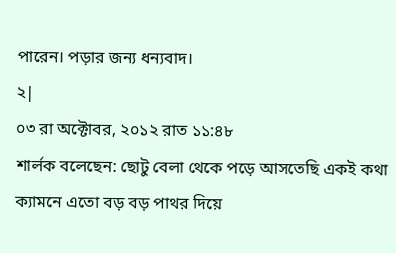পারেন। পড়ার জন্য ধন্যবাদ।
২|
০৩ রা অক্টোবর, ২০১২ রাত ১১:৪৮
শার্লক বলেছেন: ছোটু বেলা থেকে পড়ে আসতেছি একই কথা ক্যামনে এতো বড় বড় পাথর দিয়ে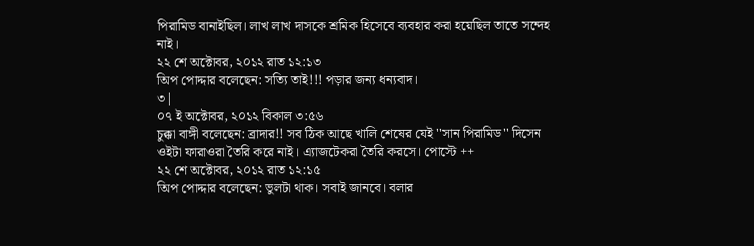পিরামিড বানাইছিল। লাখ লাখ দাসকে শ্রমিক হিসেবে ব্যবহার করা হয়েছিল তাতে সন্দেহ নাই।
২২ শে অক্টোবর, ২০১২ রাত ১২:১৩
অিপ পোদ্দার বলেছেন: সত্যি তাই!!! পড়ার জন্য ধন্যবাদ।
৩|
০৭ ই অক্টোবর, ২০১২ বিকাল ৩:৫৬
চুক্কা বাঙ্গী বলেছেন: ব্রাদার!! সব ঠিক আছে খালি শেষের যেই ''সান পিরামিড'' দিসেন ওইটা ফারাওরা তৈরি করে নাই। এ্যাজটেকরা তৈরি করসে। পোস্টে ++
২২ শে অক্টোবর, ২০১২ রাত ১২:১৫
অিপ পোদ্দার বলেছেন: ভুলটা থাক। সবাই জানবে। বলার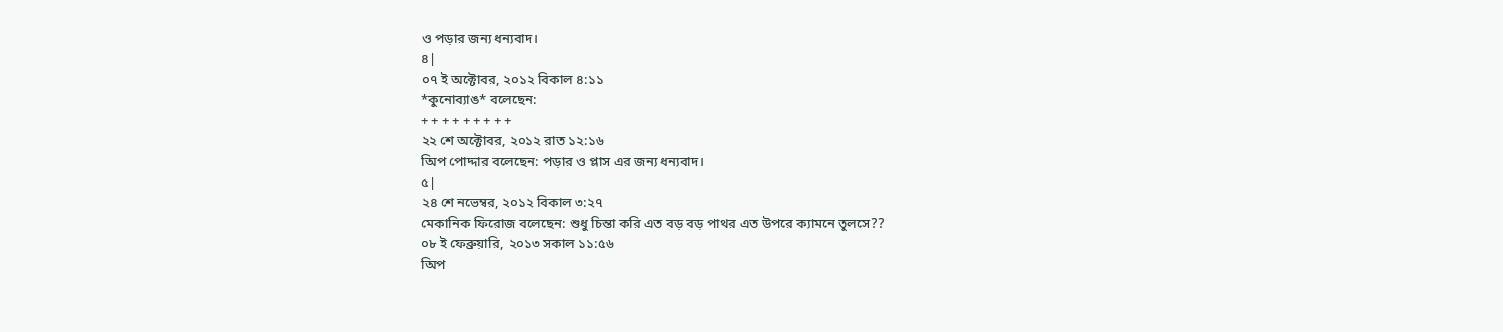ও পড়ার জন্য ধন্যবাদ।
৪|
০৭ ই অক্টোবর, ২০১২ বিকাল ৪:১১
*কুনোব্যাঙ* বলেছেন:
+ + + + + + + + +
২২ শে অক্টোবর, ২০১২ রাত ১২:১৬
অিপ পোদ্দার বলেছেন: পড়ার ও প্লাস এর জন্য ধন্যবাদ।
৫|
২৪ শে নভেম্বর, ২০১২ বিকাল ৩:২৭
মেকানিক ফিরোজ বলেছেন: শুধু চিন্তা করি এত বড় বড় পাথর এত উপরে ক্যামনে তুলসে??
০৮ ই ফেব্রুয়ারি, ২০১৩ সকাল ১১:৫৬
অিপ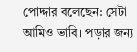পোদ্দার বলেছেন: সেটা আমিও ভাবি। পড়ার জন্য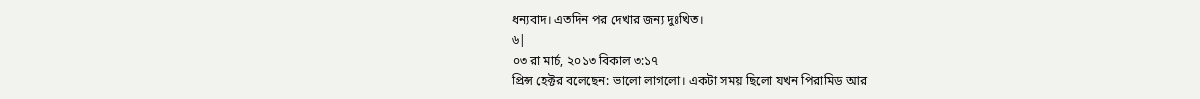ধন্যবাদ। এতদিন পর দেখার জন্য দুঃখিত।
৬|
০৩ রা মার্চ, ২০১৩ বিকাল ৩:১৭
প্রিন্স হেক্টর বলেছেন: ভালো লাগলো। একটা সময় ছিলো যখন পিরামিড আর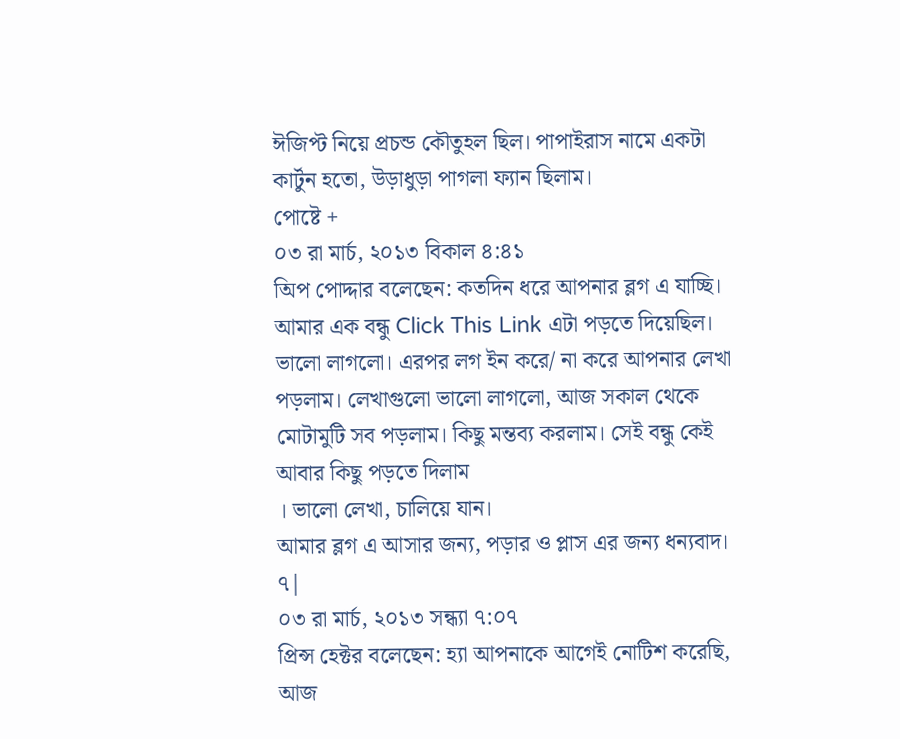ঈজিপ্ট নিয়ে প্রচন্ড কৌতুহল ছিল। পাপাইরাস নামে একটা কার্টুন হতো, উড়াধুড়া পাগলা ফ্যান ছিলাম।
পোষ্টে +
০৩ রা মার্চ, ২০১৩ বিকাল ৪:৪১
অিপ পোদ্দার বলেছেন: কতদিন ধরে আপনার ব্লগ এ যাচ্ছি। আমার এক বন্ধু Click This Link এটা পড়তে দিয়েছিল। ভালো লাগলো। এরপর লগ ইন করে/ না করে আপনার লেখা পড়লাম। লেখাগুলো ভালো লাগলো, আজ সকাল থেকে মোটামুটি সব পড়লাম। কিছু মন্তব্য করলাম। সেই বন্ধু কেই আবার কিছু পড়তে দিলাম
। ভালো লেখা, চালিয়ে যান।
আমার ব্লগ এ আসার জন্য, পড়ার ও প্লাস এর জন্য ধন্যবাদ।
৭|
০৩ রা মার্চ, ২০১৩ সন্ধ্যা ৭:০৭
প্রিন্স হেক্টর বলেছেন: হ্যা আপনাকে আগেই নোটিশ করেছি, আজ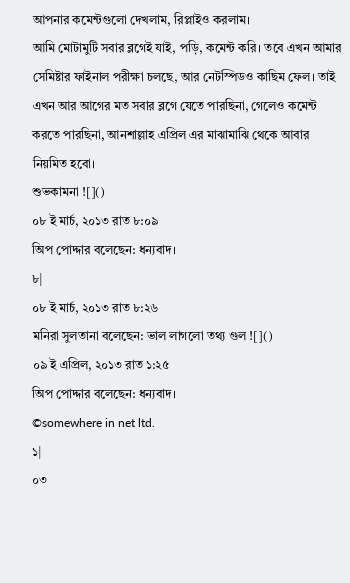আপনার কমেন্টগুলো দেখলাম, রিপ্লাইও করলাম।
আমি মোটামুটি সবার ব্লগেই যাই, পড়ি, কমেন্ট করি। তবে এখন আমার সেমিষ্টার ফাইনাল পরীক্ষা চলছে, আর নেটস্পিডও কাছিম ফেল। তাই এখন আর আগের মত সবার ব্লগে যেতে পারছিনা, গেলেও কমেন্ট করতে পারছিনা, আনশাল্লাহ এপ্রিল এর মাঝামাঝি থেকে আবার নিয়মিত হবো।
শুভকামনা ![]()
০৮ ই মার্চ, ২০১৩ রাত ৮:০৯
অিপ পোদ্দার বলেছেন: ধন্যবাদ।
৮|
০৮ ই মার্চ, ২০১৩ রাত ৮:২৬
মনিরা সুলতানা বলেছেন: ভাল লাগলো তথ্য গুল ![]()
০৯ ই এপ্রিল, ২০১৩ রাত ১:২৫
অিপ পোদ্দার বলেছেন: ধন্যবাদ।
©somewhere in net ltd.
১|
০৩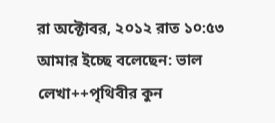রা অক্টোবর, ২০১২ রাত ১০:৫৩
আমার ইচ্ছে বলেছেন: ভাল লেখা++পৃথিবীর কুন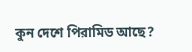কুন দেশে পিরামিড আছে?